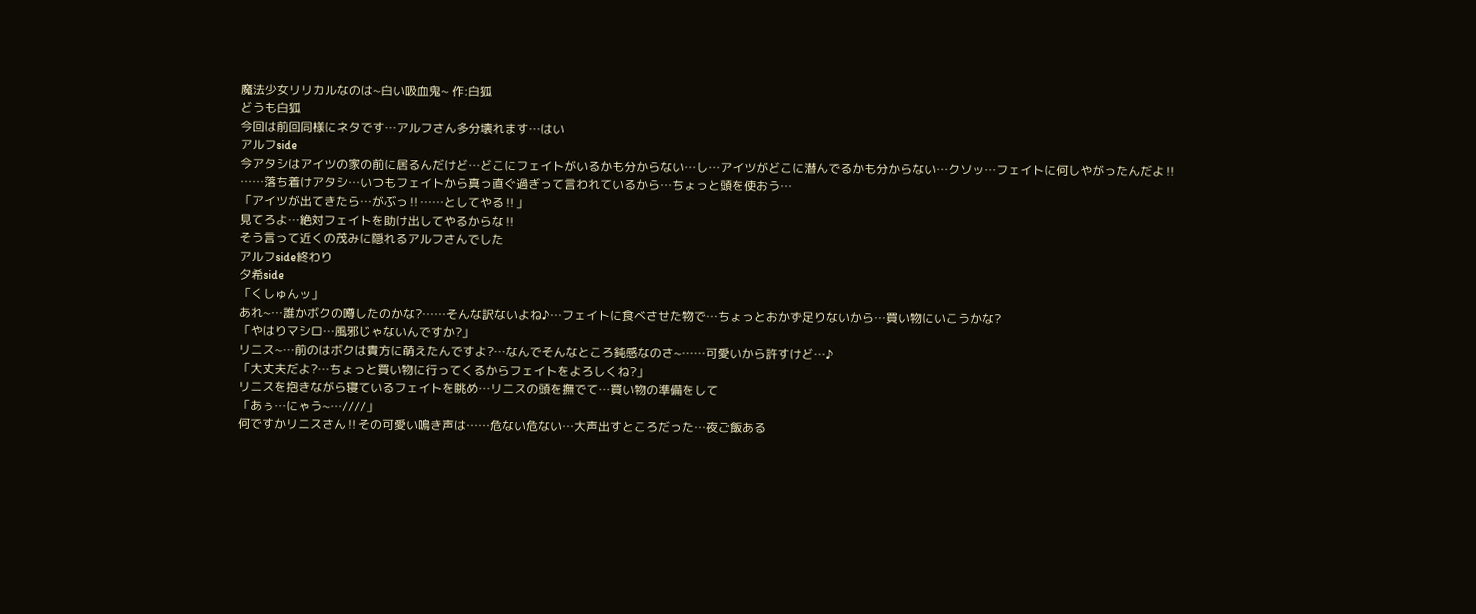魔法少女リリカルなのは~白い吸血鬼~ 作:白狐
どうも白狐
今回は前回同様にネタです…アルフさん多分壊れます…はい
アルフside
今アタシはアイツの家の前に居るんだけど…どこにフェイトがいるかも分からない…し…アイツがどこに潜んでるかも分からない…クソッ…フェイトに何しやがったんだよ‼
……落ち着けアタシ…いつもフェイトから真っ直ぐ過ぎって言われているから…ちょっと頭を使おう…
「アイツが出てきたら…がぶっ‼……としてやる‼」
見てろよ…絶対フェイトを助け出してやるからな‼
そう言って近くの茂みに隠れるアルフさんでした
アルフside終わり
夕希side
「くしゅんッ」
あれ~…誰かボクの噂したのかな?……そんな訳ないよね♪…フェイトに食べさせた物で…ちょっとおかず足りないから…買い物にいこうかな?
「やはりマシロ…風邪じゃないんですか?」
リニス~…前のはボクは貴方に萌えたんですよ?…なんでそんなところ鈍感なのさ~……可愛いから許すけど…♪
「大丈夫だよ?…ちょっと買い物に行ってくるからフェイトをよろしくね?」
リニスを抱きながら寝ているフェイトを眺め…リニスの頭を撫でて…買い物の準備をして
「あぅ…にゃう~…////」
何ですかリニスさん‼その可愛い鳴き声は……危ない危ない…大声出すところだった…夜ご飯ある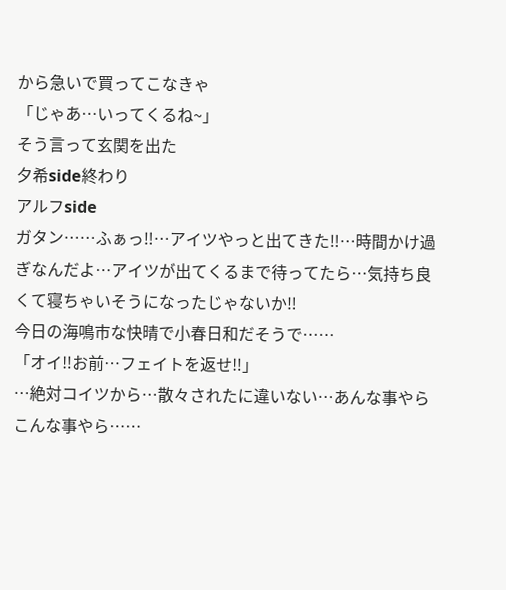から急いで買ってこなきゃ
「じゃあ…いってくるね~」
そう言って玄関を出た
夕希side終わり
アルフside
ガタン……ふぁっ‼…アイツやっと出てきた‼…時間かけ過ぎなんだよ…アイツが出てくるまで待ってたら…気持ち良くて寝ちゃいそうになったじゃないか‼
今日の海鳴市な快晴で小春日和だそうで……
「オイ‼お前…フェイトを返せ‼」
…絶対コイツから…散々されたに違いない…あんな事やらこんな事やら……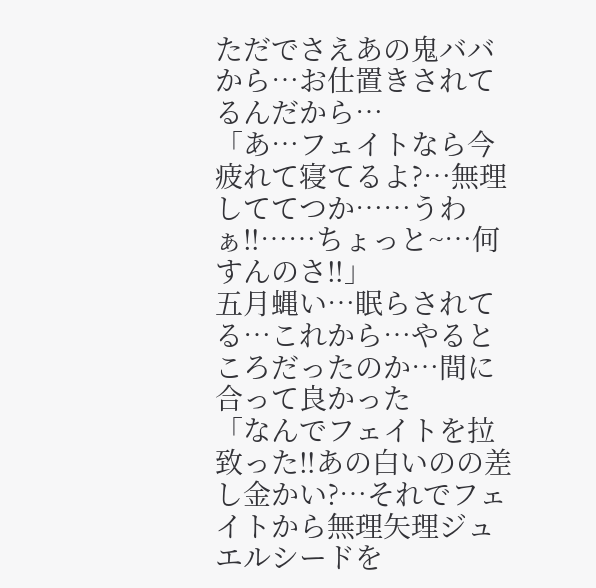ただでさえあの鬼ババから…お仕置きされてるんだから…
「あ…フェイトなら今疲れて寝てるよ?…無理しててつか……うわぁ‼……ちょっと~…何すんのさ‼」
五月蝿い…眠らされてる…これから…やるところだったのか…間に合って良かった
「なんでフェイトを拉致った‼あの白いのの差し金かい?…それでフェイトから無理矢理ジュエルシードを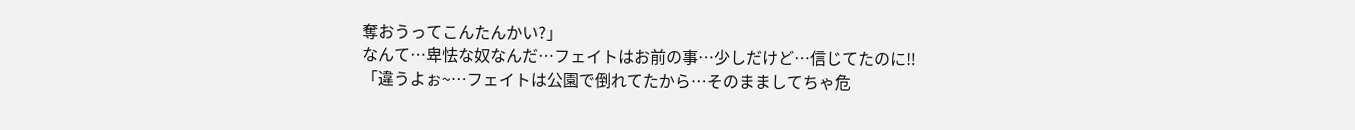奪おうってこんたんかい?」
なんて…卑怯な奴なんだ…フェイトはお前の事…少しだけど…信じてたのに‼
「違うよぉ~…フェイトは公園で倒れてたから…そのまましてちゃ危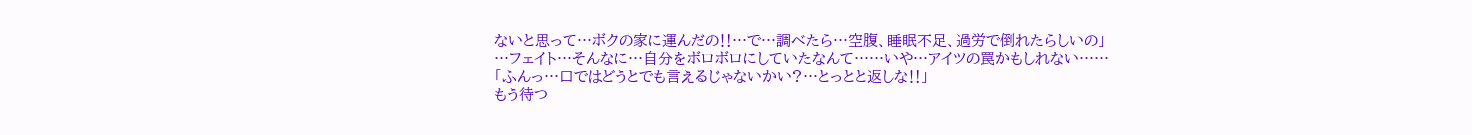ないと思って…ボクの家に運んだの‼…で…調べたら…空腹、睡眠不足、過労で倒れたらしいの」
…フェイト…そんなに…自分をボロボロにしていたなんて……いや…アイツの罠かもしれない……
「ふんっ…口ではどうとでも言えるじゃないかい?…とっとと返しな‼」
もう待つ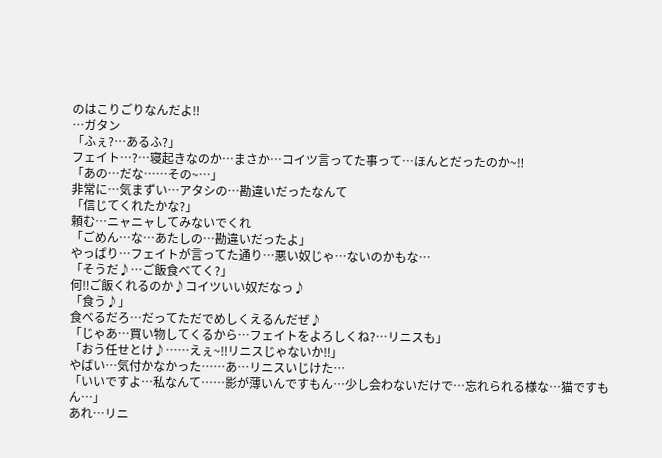のはこりごりなんだよ‼
…ガタン
「ふぇ?…あるふ?」
フェイト…?…寝起きなのか…まさか…コイツ言ってた事って…ほんとだったのか~‼
「あの…だな……その~…」
非常に…気まずい…アタシの…勘違いだったなんて
「信じてくれたかな?」
頼む…ニャニャしてみないでくれ
「ごめん…な…あたしの…勘違いだったよ」
やっぱり…フェイトが言ってた通り…悪い奴じゃ…ないのかもな…
「そうだ♪…ご飯食べてく?」
何‼ご飯くれるのか♪コイツいい奴だなっ♪
「食う♪」
食べるだろ…だってただでめしくえるんだぜ♪
「じゃあ…買い物してくるから…フェイトをよろしくね?…リニスも」
「おう任せとけ♪……えぇ~‼リニスじゃないか‼」
やばい…気付かなかった……あ…リニスいじけた…
「いいですよ…私なんて……影が薄いんですもん…少し会わないだけで…忘れられる様な…猫ですもん…」
あれ…リニ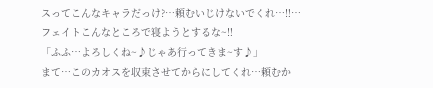スってこんなキャラだっけ?…頼むいじけないでくれ…‼…フェイトこんなところで寝ようとするな~‼
「ふふ…よろしくね~♪じゃあ行ってきま~す♪」
まて…このカオスを収束させてからにしてくれ…頼むか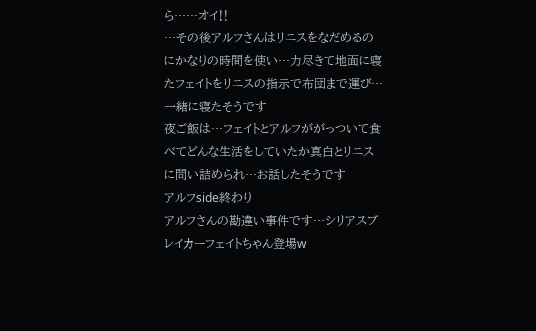ら……オイ‼
…その後アルフさんはリニスをなだめるのにかなりの時間を使い…力尽きて地面に寝たフェイトをリニスの指示で布団まで運び…一緒に寝たそうです
夜ご飯は…フェイトとアルフががっついて食べてどんな生活をしていたか真白とリニスに問い詰められ…お話したそうです
アルフside終わり
アルフさんの勘違い事件です…シリアスブレイカーフェイトちゃん登場w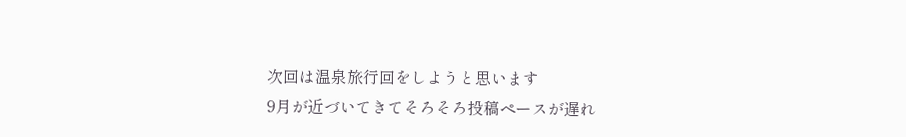次回は温泉旅行回をしようと思います
9月が近づいてきてそろそろ投稿ペースが遅れ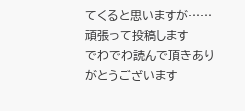てくると思いますが……頑張って投稿します
でわでわ読んで頂きありがとうございます